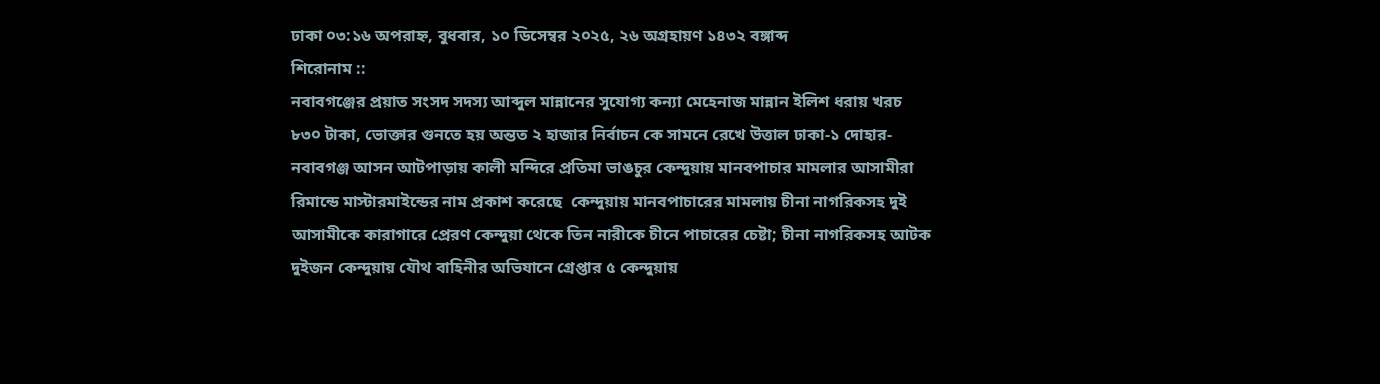ঢাকা ০৩:১৬ অপরাহ্ন, বুধবার, ১০ ডিসেম্বর ২০২৫, ২৬ অগ্রহায়ণ ১৪৩২ বঙ্গাব্দ
শিরোনাম ::
নবাবগঞ্জের প্রয়াত সংসদ সদস্য আব্দুল মান্নানের সুযোগ্য কন্যা মেহেনাজ মান্নান ইলিশ ধরায় খরচ ৮৩০ টাকা, ভোক্তার গুনতে হয় অন্তত ২ হাজার নির্বাচন কে সামনে রেখে উত্তাল ঢাকা-১ দোহার-নবাবগঞ্জ আসন আটপাড়ায় কালী মন্দিরে প্রতিমা ভাঙচুর কেন্দুয়ায় মানবপাচার মামলার আসামীরা রিমান্ডে মাস্টারমাইন্ডের নাম প্রকাশ করেছে  কেন্দুয়ায় মানবপাচারের মামলায় চীনা নাগরিকসহ দুই আসামীকে কারাগারে প্রেরণ কেন্দুয়া থেকে তিন নারীকে চীনে পাচারের চেষ্টা; চীনা নাগরিকসহ আটক দুইজন কেন্দুয়ায় যৌথ বাহিনীর অভিযানে গ্রেপ্তার ৫ কেন্দুয়ায়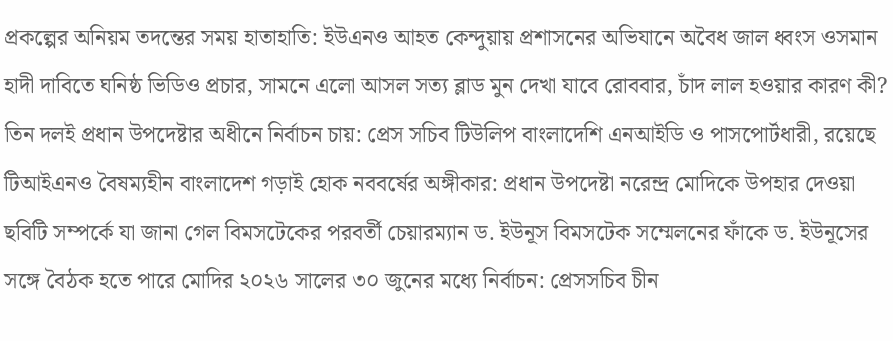প্রকল্পের অনিয়ম তদন্তের সময় হাতাহাতি: ইউএনও আহত কেন্দুয়ায় প্রশাসনের অভিযানে অবৈধ জাল ধ্বংস ওসমান হাদী দাবিতে ঘনিষ্ঠ ভিডিও প্রচার, সামনে এলো আসল সত্য ব্লাড মুন দেখা যাবে রোববার, চাঁদ লাল হওয়ার কারণ কী? তিন দলই প্রধান উপদেষ্টার অধীনে নির্বাচন চায়: প্রেস সচিব টিউলিপ বাংলাদেশি এনআইডি ও পাসপোর্টধারী, রয়েছে টিআইএনও বৈষম্যহীন বাংলাদেশ গড়াই হোক নববর্ষের অঙ্গীকার: প্রধান উপদেষ্টা নরেন্দ্র মোদিকে উপহার দেওয়া ছবিটি সম্পর্কে যা জানা গেল বিমসটেকের পরবর্তী চেয়ারম্যান ড. ইউনূস বিমসটেক সম্মেলনের ফাঁকে ড. ইউনূসের সঙ্গে বৈঠক হতে পারে মোদির ২০২৬ সালের ৩০ জুনের মধ্যে নির্বাচন: প্রেসসচিব চীন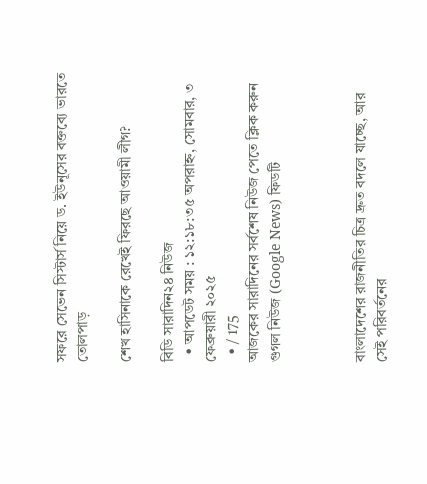সফরে সেভেন সিস্টার্স নিয়ে ড. ইউনূসের বক্তব্যে ভারতে তোলপাড়

শেখ হাসিনাকে রেখেই ফিরছে আওয়ামী লীগ?

বিডি সারাদিন২৪ নিউজ
  • আপডেট সময় : ১২:১৮:৩৫ অপরাহ্ন, সোমবার, ৩ ফেব্রুয়ারী ২০২৫
  • / 175
আজকের সারাদিনের সর্বশেষ নিউজ পেতে ক্লিক করুন গুগল নিউজ (Google News) ফিডটি



বাংলাদেশের রাজনীতির চিত্র দ্রুত বদলে যাচ্ছে, আর সেই পরিবর্তনের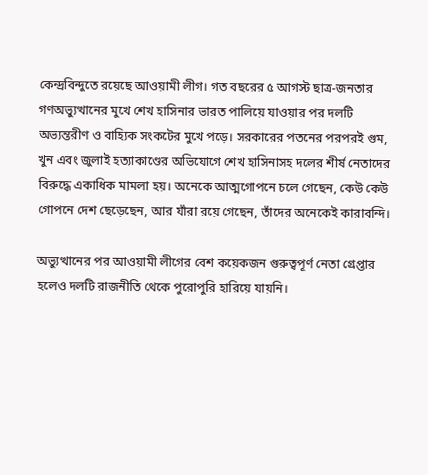কেন্দ্রবিন্দুতে রয়েছে আওয়ামী লীগ। গত বছরের ৫ আগস্ট ছাত্র-জনতার গণঅভ্যুত্থানের মুখে শেখ হাসিনার ভারত পালিয়ে যাওয়ার পর দলটি অভ্যন্তরীণ ও বাহ্যিক সংকটের মুখে পড়ে। সরকারের পতনের পরপরই গুম, খুন এবং জুলাই হত্যাকাণ্ডের অভিযোগে শেখ হাসিনাসহ দলের শীর্ষ নেতাদের বিরুদ্ধে একাধিক মামলা হয়। অনেকে আত্মগোপনে চলে গেছেন, কেউ কেউ গোপনে দেশ ছেড়েছেন, আর যাঁরা রয়ে গেছেন, তাঁদের অনেকেই কারাবন্দি।

অভ্যুত্থানের পর আওয়ামী লীগের বেশ কয়েকজন গুরুত্বপূর্ণ নেতা গ্রেপ্তার হলেও দলটি রাজনীতি থেকে পুরোপুরি হারিয়ে যায়নি।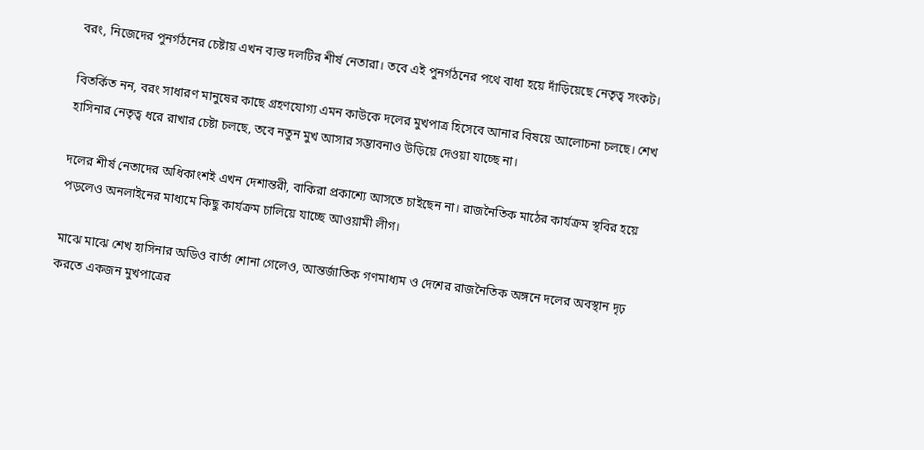বরং, নিজেদের পুনর্গঠনের চেষ্টায় এখন ব্যস্ত দলটির শীর্ষ নেতারা। তবে এই পুনর্গঠনের পথে বাধা হয়ে দাঁড়িয়েছে নেতৃত্ব সংকট।

বিতর্কিত নন, বরং সাধারণ মানুষের কাছে গ্রহণযোগ্য এমন কাউকে দলের মুখপাত্র হিসেবে আনার বিষয়ে আলোচনা চলছে। শেখ হাসিনার নেতৃত্ব ধরে রাখার চেষ্টা চলছে, তবে নতুন মুখ আসার সম্ভাবনাও উড়িয়ে দেওয়া যাচ্ছে না।

দলের শীর্ষ নেতাদের অধিকাংশই এখন দেশান্তরী, বাকিরা প্রকাশ্যে আসতে চাইছেন না। রাজনৈতিক মাঠের কার্যক্রম স্থবির হয়ে পড়লেও অনলাইনের মাধ্যমে কিছু কার্যক্রম চালিয়ে যাচ্ছে আওয়ামী লীগ।

মাঝে মাঝে শেখ হাসিনার অডিও বার্তা শোনা গেলেও, আন্তর্জাতিক গণমাধ্যম ও দেশের রাজনৈতিক অঙ্গনে দলের অবস্থান দৃঢ় করতে একজন মুখপাত্রের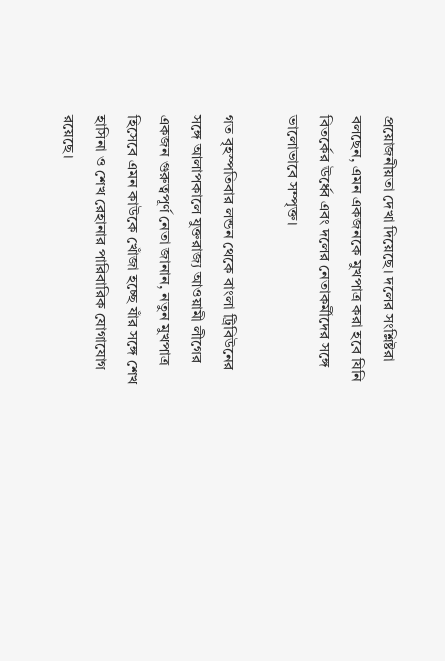প্রয়োজনীয়তা দেখা দিয়েছে। দলের সংশ্লিষ্টরা বলছেন, এমন একজনকে মুখপাত্র করা হবে যিনি বিতর্কের ঊর্ধ্বে এবং দলের নেতাকর্মীদের সঙ্গে ভালোভাবে সম্পৃক্ত।

গত বৃহস্পতিবার লন্ডন থেকে বাংলা ট্রিবিউনের সঙ্গে আলাপকালে যুক্তরাজ্য আওয়ামী লীগের একজন গুরুত্বপূর্ণ নেতা জানান, নতুন মুখপাত্র হিসেবে এমন কাউকে খোঁজা হচ্ছে যাঁর সঙ্গে শেখ হাসিনা ও শেখ রেহানার পারিবারিক যোগাযোগ রয়েছে।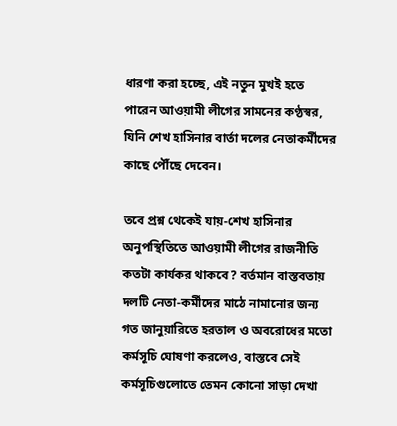ধারণা করা হচ্ছে, এই নতুন মুখই হতে পারেন আওয়ামী লীগের সামনের কণ্ঠস্বর, যিনি শেখ হাসিনার বার্তা দলের নেতাকর্মীদের কাছে পৌঁছে দেবেন।

তবে প্রশ্ন থেকেই যায়-শেখ হাসিনার অনুপস্থিতিতে আওয়ামী লীগের রাজনীতি কতটা কার্যকর থাকবে? বর্তমান বাস্তবতায় দলটি নেতা-কর্মীদের মাঠে নামানোর জন্য গত জানুয়ারিতে হরতাল ও অবরোধের মতো কর্মসূচি ঘোষণা করলেও, বাস্তবে সেই কর্মসূচিগুলোতে তেমন কোনো সাড়া দেখা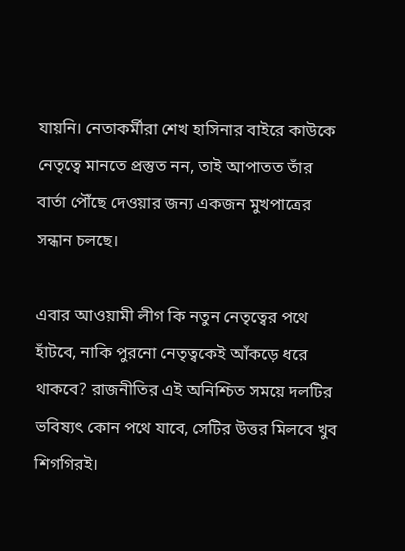যায়নি। নেতাকর্মীরা শেখ হাসিনার বাইরে কাউকে নেতৃত্বে মানতে প্রস্তুত নন, তাই আপাতত তাঁর বার্তা পৌঁছে দেওয়ার জন্য একজন মুখপাত্রের সন্ধান চলছে।

এবার আওয়ামী লীগ কি নতুন নেতৃত্বের পথে হাঁটবে, নাকি পুরনো নেতৃত্বকেই আঁকড়ে ধরে থাকবে? রাজনীতির এই অনিশ্চিত সময়ে দলটির ভবিষ্যৎ কোন পথে যাবে, সেটির উত্তর মিলবে খুব শিগগিরই।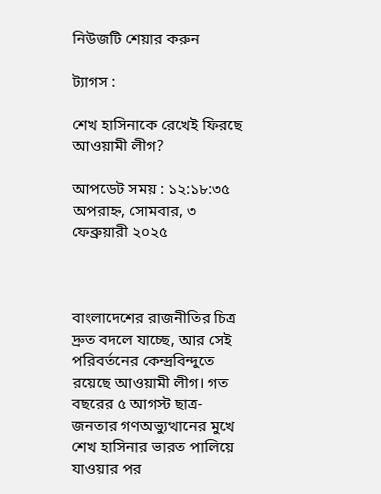নিউজটি শেয়ার করুন

ট্যাগস :

শেখ হাসিনাকে রেখেই ফিরছে আওয়ামী লীগ?

আপডেট সময় : ১২:১৮:৩৫ অপরাহ্ন, সোমবার, ৩ ফেব্রুয়ারী ২০২৫



বাংলাদেশের রাজনীতির চিত্র দ্রুত বদলে যাচ্ছে, আর সেই পরিবর্তনের কেন্দ্রবিন্দুতে রয়েছে আওয়ামী লীগ। গত বছরের ৫ আগস্ট ছাত্র-জনতার গণঅভ্যুত্থানের মুখে শেখ হাসিনার ভারত পালিয়ে যাওয়ার পর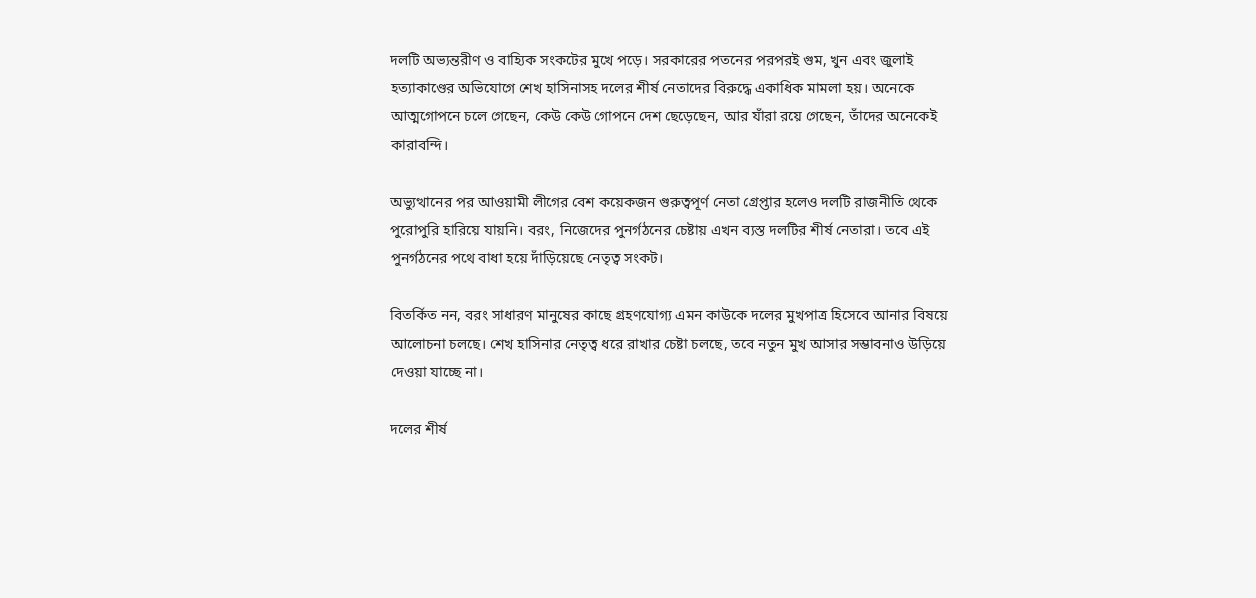দলটি অভ্যন্তরীণ ও বাহ্যিক সংকটের মুখে পড়ে। সরকারের পতনের পরপরই গুম, খুন এবং জুলাই হত্যাকাণ্ডের অভিযোগে শেখ হাসিনাসহ দলের শীর্ষ নেতাদের বিরুদ্ধে একাধিক মামলা হয়। অনেকে আত্মগোপনে চলে গেছেন, কেউ কেউ গোপনে দেশ ছেড়েছেন, আর যাঁরা রয়ে গেছেন, তাঁদের অনেকেই কারাবন্দি।

অভ্যুত্থানের পর আওয়ামী লীগের বেশ কয়েকজন গুরুত্বপূর্ণ নেতা গ্রেপ্তার হলেও দলটি রাজনীতি থেকে পুরোপুরি হারিয়ে যায়নি। বরং, নিজেদের পুনর্গঠনের চেষ্টায় এখন ব্যস্ত দলটির শীর্ষ নেতারা। তবে এই পুনর্গঠনের পথে বাধা হয়ে দাঁড়িয়েছে নেতৃত্ব সংকট।

বিতর্কিত নন, বরং সাধারণ মানুষের কাছে গ্রহণযোগ্য এমন কাউকে দলের মুখপাত্র হিসেবে আনার বিষয়ে আলোচনা চলছে। শেখ হাসিনার নেতৃত্ব ধরে রাখার চেষ্টা চলছে, তবে নতুন মুখ আসার সম্ভাবনাও উড়িয়ে দেওয়া যাচ্ছে না।

দলের শীর্ষ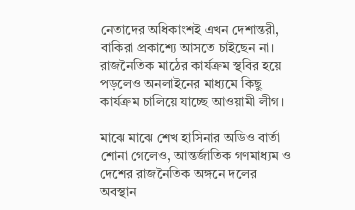নেতাদের অধিকাংশই এখন দেশান্তরী, বাকিরা প্রকাশ্যে আসতে চাইছেন না। রাজনৈতিক মাঠের কার্যক্রম স্থবির হয়ে পড়লেও অনলাইনের মাধ্যমে কিছু কার্যক্রম চালিয়ে যাচ্ছে আওয়ামী লীগ।

মাঝে মাঝে শেখ হাসিনার অডিও বার্তা শোনা গেলেও, আন্তর্জাতিক গণমাধ্যম ও দেশের রাজনৈতিক অঙ্গনে দলের অবস্থান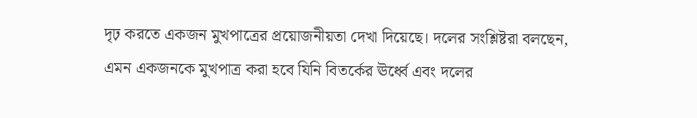দৃঢ় করতে একজন মুখপাত্রের প্রয়োজনীয়তা দেখা দিয়েছে। দলের সংশ্লিষ্টরা বলছেন, এমন একজনকে মুখপাত্র করা হবে যিনি বিতর্কের ঊর্ধ্বে এবং দলের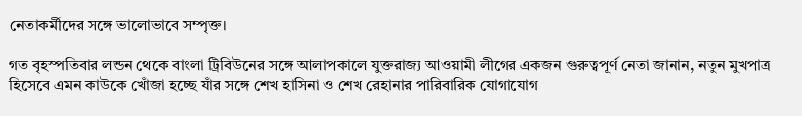নেতাকর্মীদের সঙ্গে ভালোভাবে সম্পৃক্ত।

গত বৃহস্পতিবার লন্ডন থেকে বাংলা ট্রিবিউনের সঙ্গে আলাপকালে যুক্তরাজ্য আওয়ামী লীগের একজন গুরুত্বপূর্ণ নেতা জানান, নতুন মুখপাত্র হিসেবে এমন কাউকে খোঁজা হচ্ছে যাঁর সঙ্গে শেখ হাসিনা ও শেখ রেহানার পারিবারিক যোগাযোগ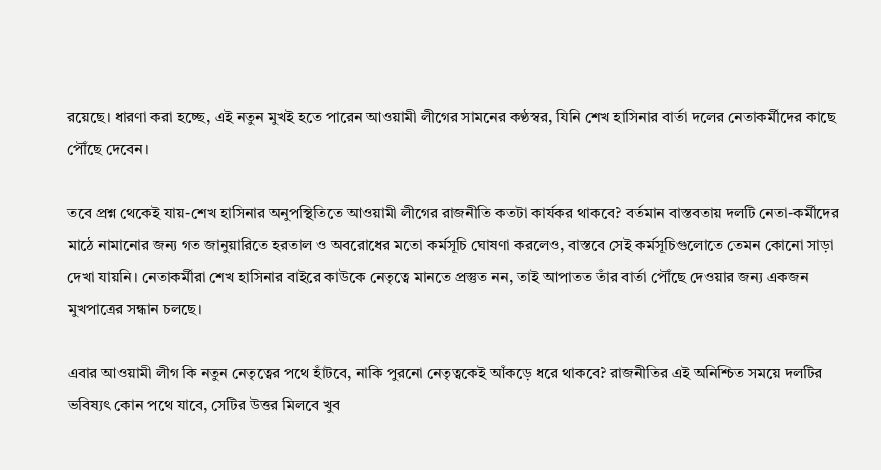রয়েছে। ধারণা করা হচ্ছে, এই নতুন মুখই হতে পারেন আওয়ামী লীগের সামনের কণ্ঠস্বর, যিনি শেখ হাসিনার বার্তা দলের নেতাকর্মীদের কাছে পৌঁছে দেবেন।

তবে প্রশ্ন থেকেই যায়-শেখ হাসিনার অনুপস্থিতিতে আওয়ামী লীগের রাজনীতি কতটা কার্যকর থাকবে? বর্তমান বাস্তবতায় দলটি নেতা-কর্মীদের মাঠে নামানোর জন্য গত জানুয়ারিতে হরতাল ও অবরোধের মতো কর্মসূচি ঘোষণা করলেও, বাস্তবে সেই কর্মসূচিগুলোতে তেমন কোনো সাড়া দেখা যায়নি। নেতাকর্মীরা শেখ হাসিনার বাইরে কাউকে নেতৃত্বে মানতে প্রস্তুত নন, তাই আপাতত তাঁর বার্তা পৌঁছে দেওয়ার জন্য একজন মুখপাত্রের সন্ধান চলছে।

এবার আওয়ামী লীগ কি নতুন নেতৃত্বের পথে হাঁটবে, নাকি পুরনো নেতৃত্বকেই আঁকড়ে ধরে থাকবে? রাজনীতির এই অনিশ্চিত সময়ে দলটির ভবিষ্যৎ কোন পথে যাবে, সেটির উত্তর মিলবে খুব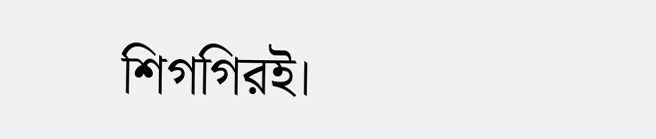শিগগিরই।